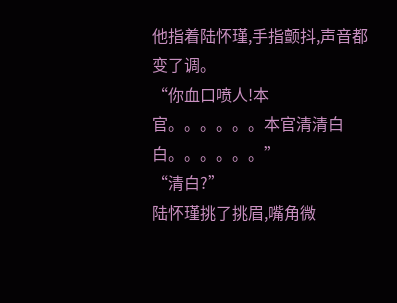他指着陆怀瑾,手指颤抖,声音都变了调。
“你血口喷人!本官。。。。。。本官清清白白。。。。。。”
“清白?”
陆怀瑾挑了挑眉,嘴角微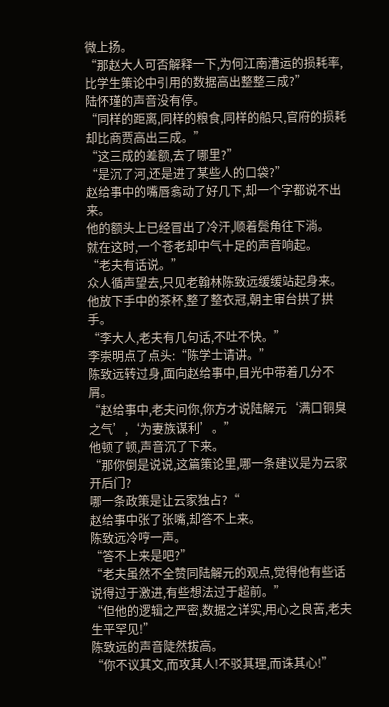微上扬。
“那赵大人可否解释一下,为何江南漕运的损耗率,比学生策论中引用的数据高出整整三成?”
陆怀瑾的声音没有停。
“同样的距离,同样的粮食,同样的船只,官府的损耗却比商贾高出三成。”
“这三成的差额,去了哪里?”
“是沉了河,还是进了某些人的口袋?”
赵给事中的嘴唇翕动了好几下,却一个字都说不出来。
他的额头上已经冒出了冷汗,顺着鬓角往下淌。
就在这时,一个苍老却中气十足的声音响起。
“老夫有话说。”
众人循声望去,只见老翰林陈致远缓缓站起身来。
他放下手中的茶杯,整了整衣冠,朝主审台拱了拱手。
“李大人,老夫有几句话,不吐不快。”
李崇明点了点头:“陈学士请讲。”
陈致远转过身,面向赵给事中,目光中带着几分不屑。
“赵给事中,老夫问你,你方才说陆解元‘满口铜臭之气’,‘为妻族谋利’。”
他顿了顿,声音沉了下来。
“那你倒是说说,这篇策论里,哪一条建议是为云家开后门?
哪一条政策是让云家独占?“
赵给事中张了张嘴,却答不上来。
陈致远冷哼一声。
“答不上来是吧?”
“老夫虽然不全赞同陆解元的观点,觉得他有些话说得过于激进,有些想法过于超前。”
“但他的逻辑之严密,数据之详实,用心之良苦,老夫生平罕见!”
陈致远的声音陡然拔高。
“你不议其文,而攻其人!不驳其理,而诛其心!”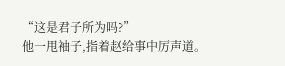“这是君子所为吗?”
他一甩袖子,指着赵给事中厉声道。